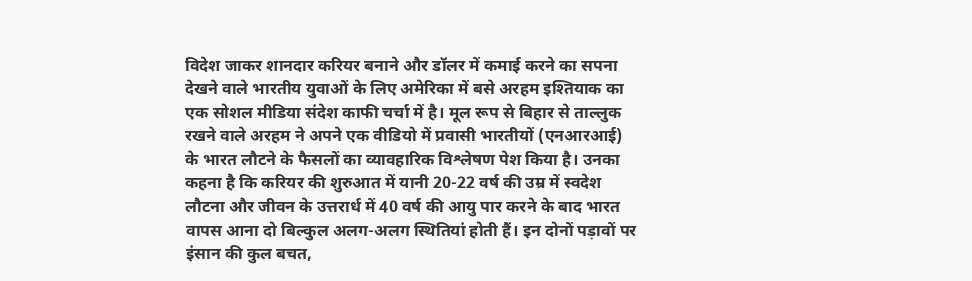विदेश जाकर शानदार करियर बनाने और डॉलर में कमाई करने का सपना देखने वाले भारतीय युवाओं के लिए अमेरिका में बसे अरहम इश्तियाक का एक सोशल मीडिया संदेश काफी चर्चा में है। मूल रूप से बिहार से ताल्लुक रखने वाले अरहम ने अपने एक वीडियो में प्रवासी भारतीयों (एनआरआई) के भारत लौटने के फैसलों का व्यावहारिक विश्लेषण पेश किया है। उनका कहना है कि करियर की शुरुआत में यानी 20-22 वर्ष की उम्र में स्वदेश लौटना और जीवन के उत्तरार्ध में 40 वर्ष की आयु पार करने के बाद भारत वापस आना दो बिल्कुल अलग-अलग स्थितियां होती हैं। इन दोनों पड़ावों पर इंसान की कुल बचत,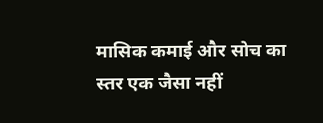मासिक कमाई और सोच का स्तर एक जैसा नहीं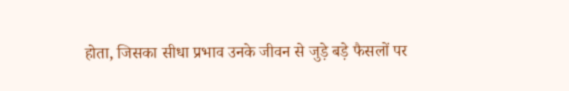होता, जिसका सीधा प्रभाव उनके जीवन से जुड़े बड़े फैसलों पर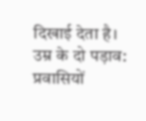दिखाई देता है।
उम्र के दो पड़ाव: प्रवासियों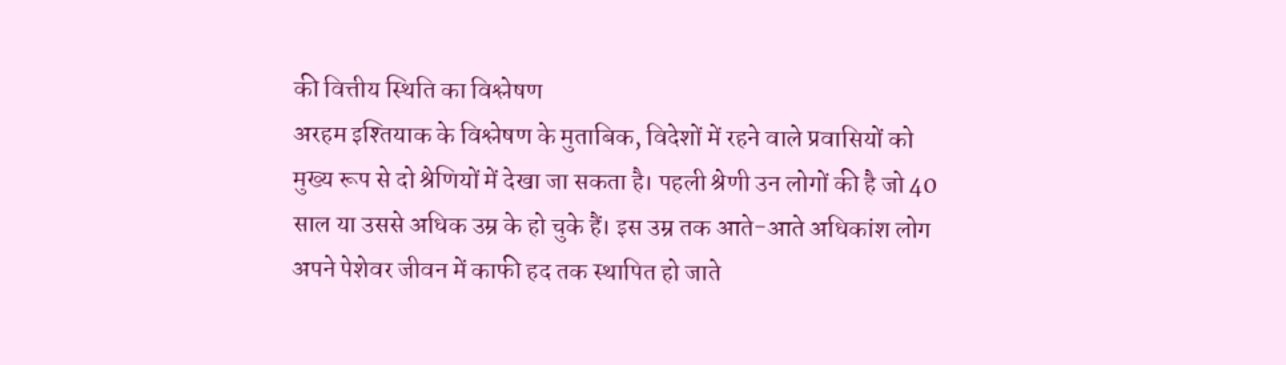की वित्तीय स्थिति का विश्लेषण
अरहम इश्तियाक के विश्लेषण के मुताबिक, विदेशों में रहने वाले प्रवासियों को मुख्य रूप से दो श्रेणियों में देखा जा सकता है। पहली श्रेणी उन लोगों की है जो 40 साल या उससे अधिक उम्र के हो चुके हैं। इस उम्र तक आते-आते अधिकांश लोग अपने पेशेवर जीवन में काफी हद तक स्थापित हो जाते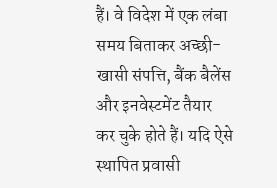हैं। वे विदेश में एक लंबा समय बिताकर अच्छी-खासी संपत्ति, बैंक बैलेंस और इनवेस्टमेंट तैयार कर चुके होते हैं। यदि ऐसे स्थापित प्रवासी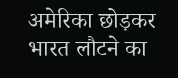अमेरिका छोड़कर भारत लौटने का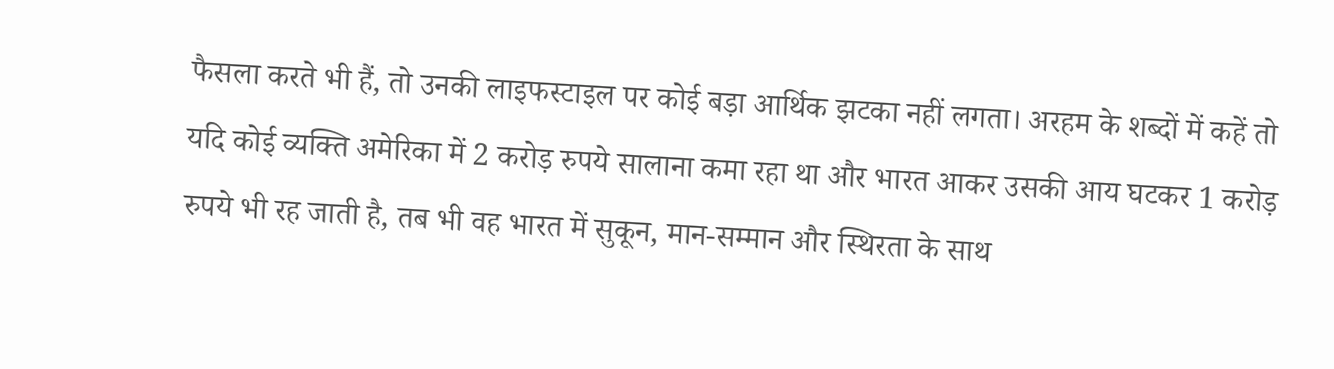फैसला करते भी हैं, तो उनकी लाइफस्टाइल पर कोई बड़ा आर्थिक झटका नहीं लगता। अरहम के शब्दों में कहें तो यदि कोई व्यक्ति अमेरिका में 2 करोड़ रुपये सालाना कमा रहा था और भारत आकर उसकी आय घटकर 1 करोड़ रुपये भी रह जाती है, तब भी वह भारत में सुकून, मान-सम्मान और स्थिरता के साथ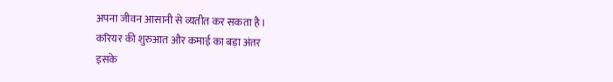अपना जीवन आसानी से व्यतीत कर सकता है।
करियर की शुरुआत और कमाई का बड़ा अंतर
इसके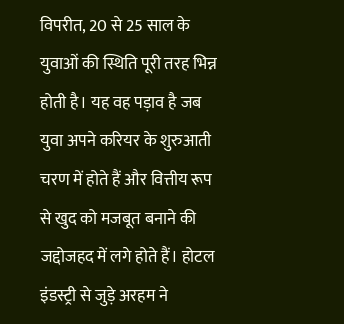विपरीत, 20 से 25 साल के युवाओं की स्थिति पूरी तरह भिन्न होती है। यह वह पड़ाव है जब युवा अपने करियर के शुरुआती चरण में होते हैं और वित्तीय रूप से खुद को मजबूत बनाने की जद्दोजहद में लगे होते हैं। होटल इंडस्ट्री से जुड़े अरहम ने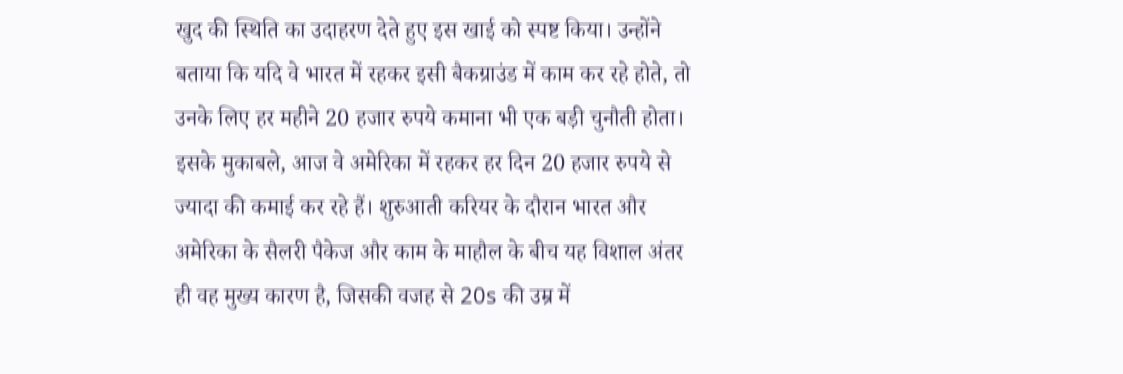खुद की स्थिति का उदाहरण देते हुए इस खाई को स्पष्ट किया। उन्होंने बताया कि यदि वे भारत में रहकर इसी बैकग्राउंड में काम कर रहे होते, तो उनके लिए हर महीने 20 हजार रुपये कमाना भी एक बड़ी चुनौती होता। इसके मुकाबले, आज वे अमेरिका में रहकर हर दिन 20 हजार रुपये से ज्यादा की कमाई कर रहे हैं। शुरुआती करियर के दौरान भारत और अमेरिका के सैलरी पैकेज और काम के माहौल के बीच यह विशाल अंतर ही वह मुख्य कारण है, जिसकी वजह से 20s की उम्र में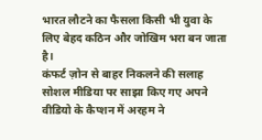भारत लौटने का फैसला किसी भी युवा के लिए बेहद कठिन और जोखिम भरा बन जाता है।
कंफर्ट ज़ोन से बाहर निकलने की सलाह
सोशल मीडिया पर साझा किए गए अपने वीडियो के कैप्शन में अरहम ने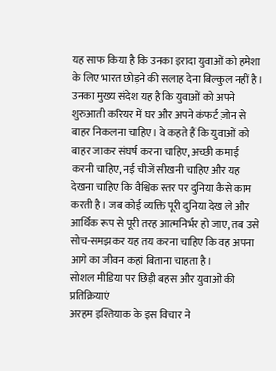यह साफ किया है कि उनका इरादा युवाओं को हमेशा के लिए भारत छोड़ने की सलाह देना बिल्कुल नहीं है। उनका मुख्य संदेश यह है कि युवाओं को अपने शुरुआती करियर में घर और अपने कंफर्ट ज़ोन से बाहर निकलना चाहिए। वे कहते हैं कि युवाओं को बाहर जाकर संघर्ष करना चाहिए, अच्छी कमाई करनी चाहिए, नई चीजें सीखनी चाहिए और यह देखना चाहिए कि वैश्विक स्तर पर दुनिया कैसे काम करती है। जब कोई व्यक्ति पूरी दुनिया देख ले और आर्थिक रूप से पूरी तरह आत्मनिर्भर हो जाए, तब उसे सोच-समझकर यह तय करना चाहिए कि वह अपना आगे का जीवन कहां बिताना चाहता है।
सोशल मीडिया पर छिड़ी बहस और युवाओं की प्रतिक्रियाएं
अरहम इश्तियाक के इस विचार ने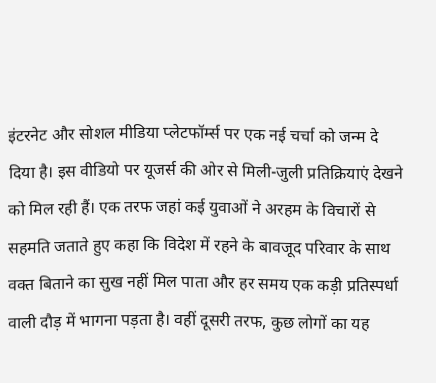इंटरनेट और सोशल मीडिया प्लेटफॉर्म्स पर एक नई चर्चा को जन्म दे दिया है। इस वीडियो पर यूजर्स की ओर से मिली-जुली प्रतिक्रियाएं देखने को मिल रही हैं। एक तरफ जहां कई युवाओं ने अरहम के विचारों से सहमति जताते हुए कहा कि विदेश में रहने के बावजूद परिवार के साथ वक्त बिताने का सुख नहीं मिल पाता और हर समय एक कड़ी प्रतिस्पर्धा वाली दौड़ में भागना पड़ता है। वहीं दूसरी तरफ, कुछ लोगों का यह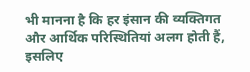भी मानना है कि हर इंसान की व्यक्तिगत और आर्थिक परिस्थितियां अलग होती हैं, इसलिए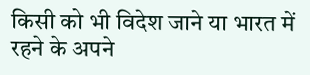किसी को भी विदेश जाने या भारत में रहने के अपने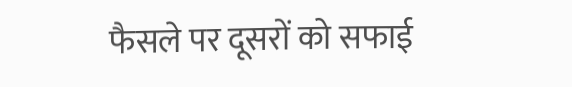फैसले पर दूसरों को सफाई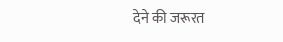देने की जरूरत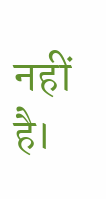नहीं है।